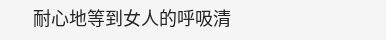耐心地等到女人的呼吸清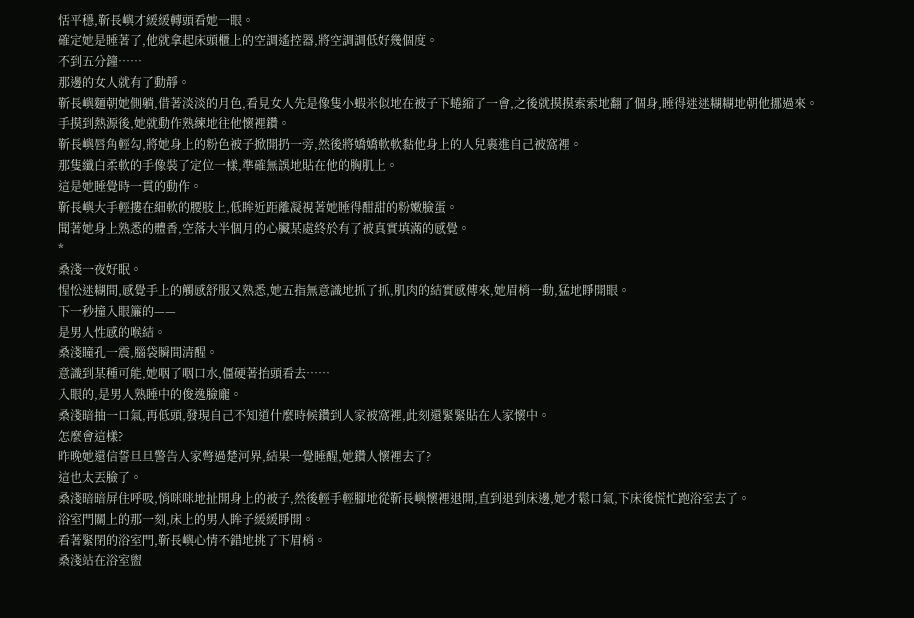恬平穩,靳長嶼才緩緩轉頭看她一眼。
確定她是睡著了,他就拿起床頭櫃上的空調遙控器,將空調調低好幾個度。
不到五分鐘……
那邊的女人就有了動靜。
靳長嶼麵朝她側躺,借著淡淡的月色,看見女人先是像隻小蝦米似地在被子下蜷縮了一會,之後就摸摸索索地翻了個身,睡得迷迷糊糊地朝他挪過來。
手摸到熱源後,她就動作熟練地往他懷裡鑽。
靳長嶼唇角輕勾,將她身上的粉色被子掀開扔一旁,然後將嬌嬌軟軟黏他身上的人兒裹進自己被窩裡。
那隻纖白柔軟的手像裝了定位一樣,準確無誤地貼在他的胸肌上。
這是她睡覺時一貫的動作。
靳長嶼大手輕摟在細軟的腰肢上,低眸近距離凝視著她睡得酣甜的粉嫩臉蛋。
聞著她身上熟悉的體香,空落大半個月的心臟某處終於有了被真實填滿的感覺。
*
桑淺一夜好眠。
惺忪迷糊間,感覺手上的觸感舒服又熟悉,她五指無意識地抓了抓,肌肉的結實感傳來,她眉梢一動,猛地睜開眼。
下一秒撞入眼簾的——
是男人性感的喉結。
桑淺瞳孔一震,腦袋瞬間清醒。
意識到某種可能,她咽了咽口水,僵硬著抬頭看去……
入眼的,是男人熟睡中的俊逸臉龐。
桑淺暗抽一口氣,再低頭,發現自己不知道什麼時候鑽到人家被窩裡,此刻還緊緊貼在人家懷中。
怎麼會這樣?
昨晚她還信誓旦旦警告人家彆過楚河界,結果一覺睡醒,她鑽人懷裡去了?
這也太丟臉了。
桑淺暗暗屏住呼吸,悄咪咪地扯開身上的被子,然後輕手輕腳地從靳長嶼懷裡退開,直到退到床邊,她才鬆口氣,下床後慌忙跑浴室去了。
浴室門關上的那一刻,床上的男人眸子緩緩睜開。
看著緊閉的浴室門,靳長嶼心情不錯地挑了下眉梢。
桑淺站在浴室盥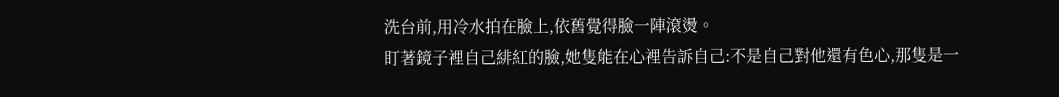洗台前,用冷水拍在臉上,依舊覺得臉一陣滾燙。
盯著鏡子裡自己緋紅的臉,她隻能在心裡告訴自己:不是自己對他還有色心,那隻是一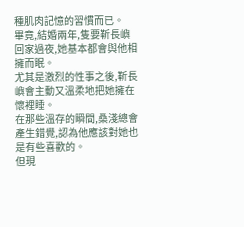種肌肉記憶的習慣而已。
畢竟,結婚兩年,隻要靳長嶼回家過夜,她基本都會與他相擁而眠。
尤其是激烈的性事之後,靳長嶼會主動又溫柔地把她擁在懷裡睡。
在那些溫存的瞬間,桑淺總會產生錯覺,認為他應該對她也是有些喜歡的。
但現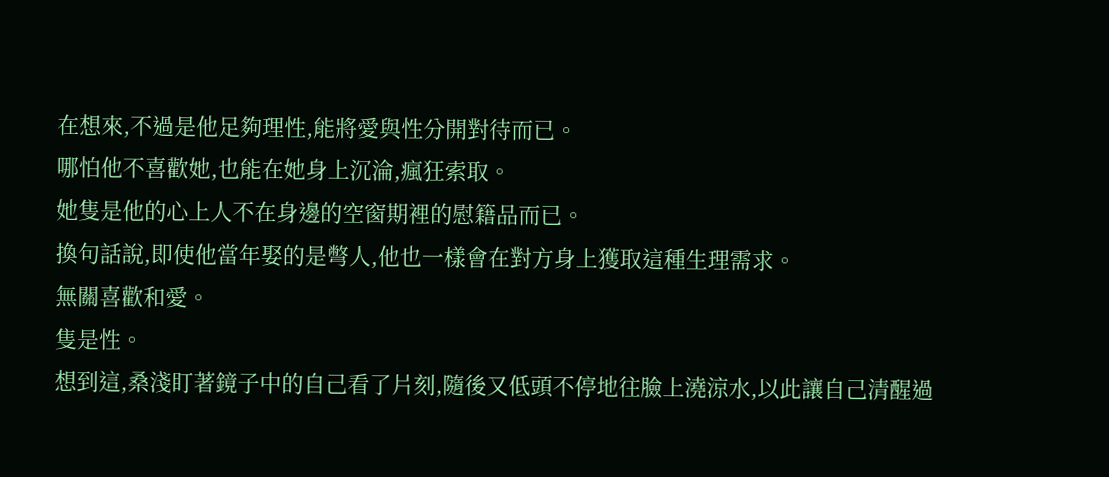在想來,不過是他足夠理性,能將愛與性分開對待而已。
哪怕他不喜歡她,也能在她身上沉淪,瘋狂索取。
她隻是他的心上人不在身邊的空窗期裡的慰籍品而已。
換句話說,即使他當年娶的是彆人,他也一樣會在對方身上獲取這種生理需求。
無關喜歡和愛。
隻是性。
想到這,桑淺盯著鏡子中的自己看了片刻,隨後又低頭不停地往臉上澆涼水,以此讓自己清醒過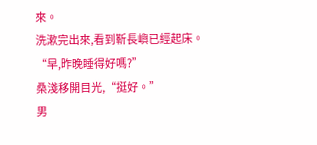來。
洗漱完出來,看到靳長嶼已經起床。
“早,昨晚睡得好嗎?”
桑淺移開目光,“挺好。”
男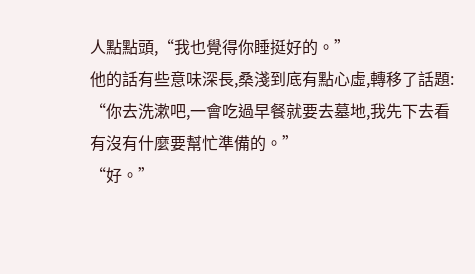人點點頭,“我也覺得你睡挺好的。”
他的話有些意味深長,桑淺到底有點心虛,轉移了話題:
“你去洗漱吧,一會吃過早餐就要去墓地,我先下去看有沒有什麼要幫忙準備的。”
“好。”